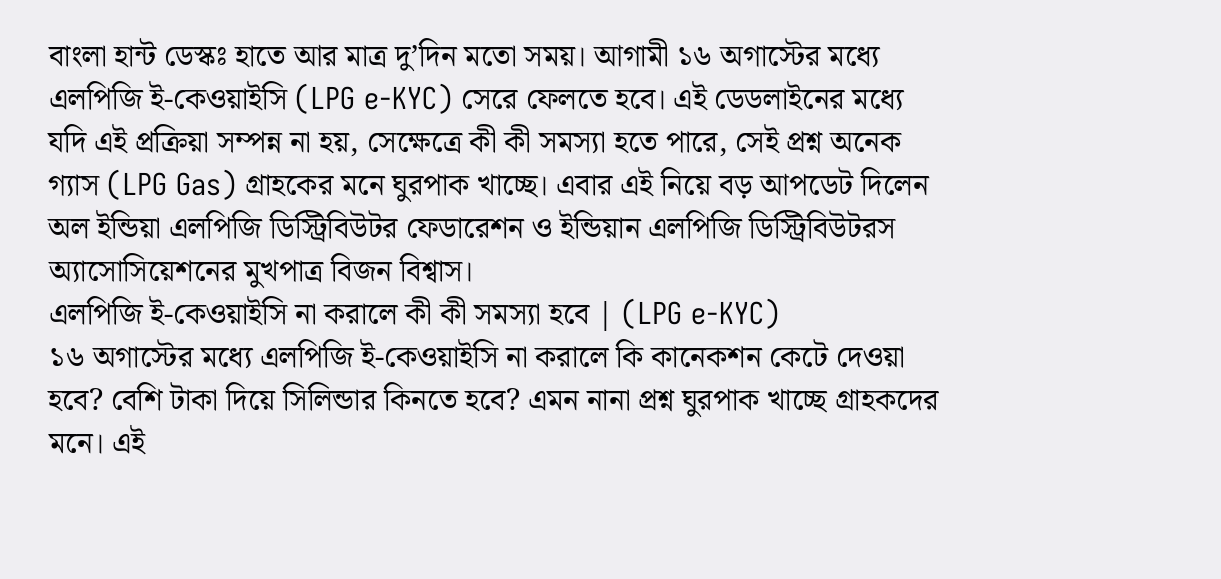বাংলা হান্ট ডেস্কঃ হাতে আর মাত্র দু’দিন মতো সময়। আগামী ১৬ অগাস্টের মধ্যে এলপিজি ই-কেওয়াইসি (LPG e-KYC) সেরে ফেলতে হবে। এই ডেডলাইনের মধ্যে যদি এই প্রক্রিয়া সম্পন্ন না হয়, সেক্ষেত্রে কী কী সমস্যা হতে পারে, সেই প্রশ্ন অনেক গ্যাস (LPG Gas) গ্রাহকের মনে ঘুরপাক খাচ্ছে। এবার এই নিয়ে বড় আপডেট দিলেন অল ইন্ডিয়া এলপিজি ডিস্ট্রিবিউটর ফেডারেশন ও ইন্ডিয়ান এলপিজি ডিস্ট্রিবিউটরস অ্যাসোসিয়েশনের মুখপাত্র বিজন বিশ্বাস।
এলপিজি ই-কেওয়াইসি না করালে কী কী সমস্যা হবে | (LPG e-KYC)
১৬ অগাস্টের মধ্যে এলপিজি ই-কেওয়াইসি না করালে কি কানেকশন কেটে দেওয়া হবে? বেশি টাকা দিয়ে সিলিন্ডার কিনতে হবে? এমন নানা প্রশ্ন ঘুরপাক খাচ্ছে গ্রাহকদের মনে। এই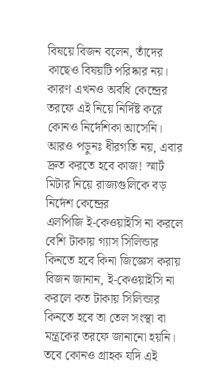বিষয়ে বিজন বলেন, তাঁদের কাছেও বিষয়টি পরিষ্কার নয়। কারণ এখনও অবধি কেন্দ্রের তরফে এই নিয়ে নির্দিষ্ট করে কোনও নির্দেশিকা আসেনি।
আরও পড়ুনঃ ধীরগতি নয়, এবার দ্রুত করতে হবে কাজ! স্মার্ট মিটার নিয়ে রাজ্যগুলিকে বড় নির্দেশ কেন্দ্রের
এলপিজি ই-কেওয়াইসি না করলে বেশি টাকায় গ্যাস সিলিন্ডার কিনতে হবে কিনা জিজ্ঞেস করায় বিজন জানান, ই-কেওয়াইসি না করলে কত টাকায় সিলিন্ডার কিনতে হবে তা তেল সংস্থা বা মন্ত্রকের তরফে জানানো হয়নি। তবে কোনও গ্রাহক যদি এই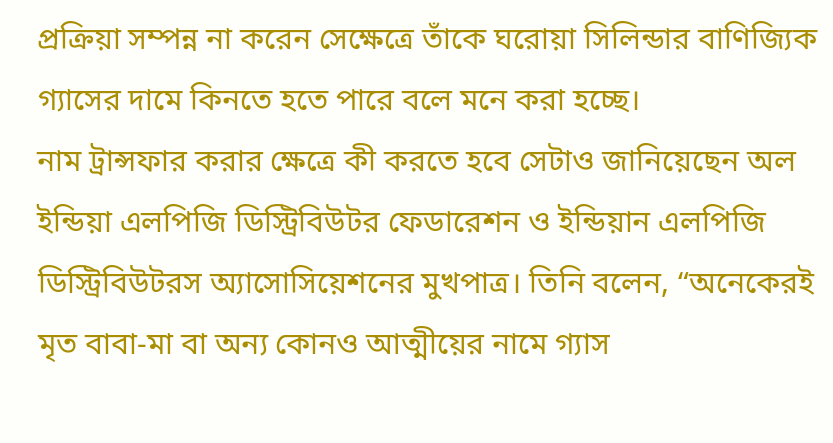প্রক্রিয়া সম্পন্ন না করেন সেক্ষেত্রে তাঁকে ঘরোয়া সিলিন্ডার বাণিজ্যিক গ্যাসের দামে কিনতে হতে পারে বলে মনে করা হচ্ছে।
নাম ট্রান্সফার করার ক্ষেত্রে কী করতে হবে সেটাও জানিয়েছেন অল ইন্ডিয়া এলপিজি ডিস্ট্রিবিউটর ফেডারেশন ও ইন্ডিয়ান এলপিজি ডিস্ট্রিবিউটরস অ্যাসোসিয়েশনের মুখপাত্র। তিনি বলেন, “অনেকেরই মৃত বাবা-মা বা অন্য কোনও আত্মীয়ের নামে গ্যাস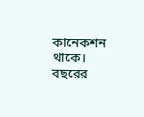কানেকশন থাকে। বছরের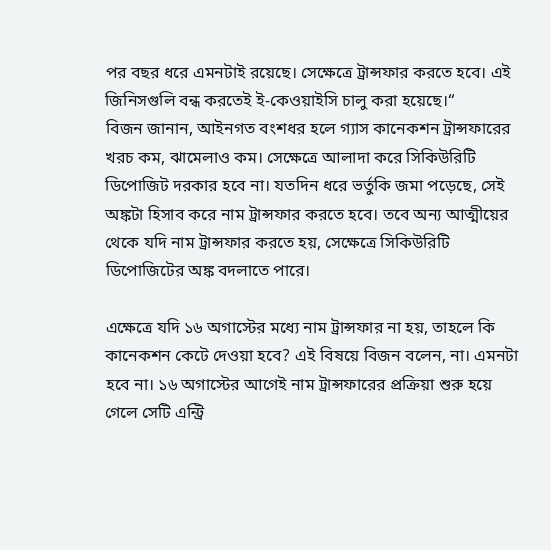পর বছর ধরে এমনটাই রয়েছে। সেক্ষেত্রে ট্রান্সফার করতে হবে। এই জিনিসগুলি বন্ধ করতেই ই-কেওয়াইসি চালু করা হয়েছে।“
বিজন জানান, আইনগত বংশধর হলে গ্যাস কানেকশন ট্রান্সফারের খরচ কম, ঝামেলাও কম। সেক্ষেত্রে আলাদা করে সিকিউরিটি ডিপোজিট দরকার হবে না। যতদিন ধরে ভর্তুকি জমা পড়েছে, সেই অঙ্কটা হিসাব করে নাম ট্রান্সফার করতে হবে। তবে অন্য আত্মীয়ের থেকে যদি নাম ট্রান্সফার করতে হয়, সেক্ষেত্রে সিকিউরিটি ডিপোজিটের অঙ্ক বদলাতে পারে।

এক্ষেত্রে যদি ১৬ অগাস্টের মধ্যে নাম ট্রান্সফার না হয়, তাহলে কি কানেকশন কেটে দেওয়া হবে? এই বিষয়ে বিজন বলেন, না। এমনটা হবে না। ১৬ অগাস্টের আগেই নাম ট্রান্সফারের প্রক্রিয়া শুরু হয়ে গেলে সেটি এন্ট্রি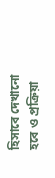হিসাবে দেখানো হবে ও প্রক্রিয়া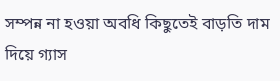সম্পন্ন না হওয়া অবধি কিছুতেই বাড়তি দাম দিয়ে গ্যাস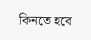কিনতে হবে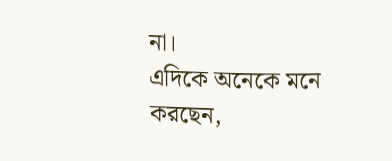না।
এদিকে অনেকে মনে করছেন,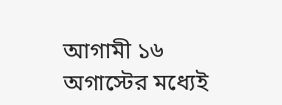আগামী ১৬ অগাস্টের মধ্যেই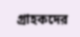গ্রাহকদের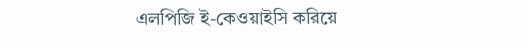এলপিজি ই-কেওয়াইসি করিয়ে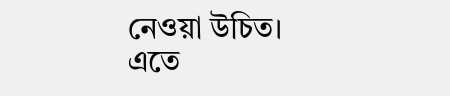নেওয়া উচিত। এতে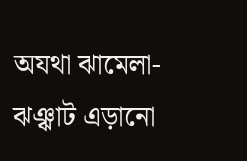অযথা ঝামেলা-ঝঞ্ঝাট এড়ানো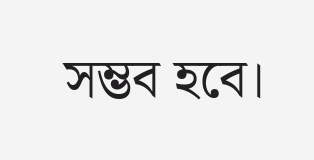সম্ভব হবে।